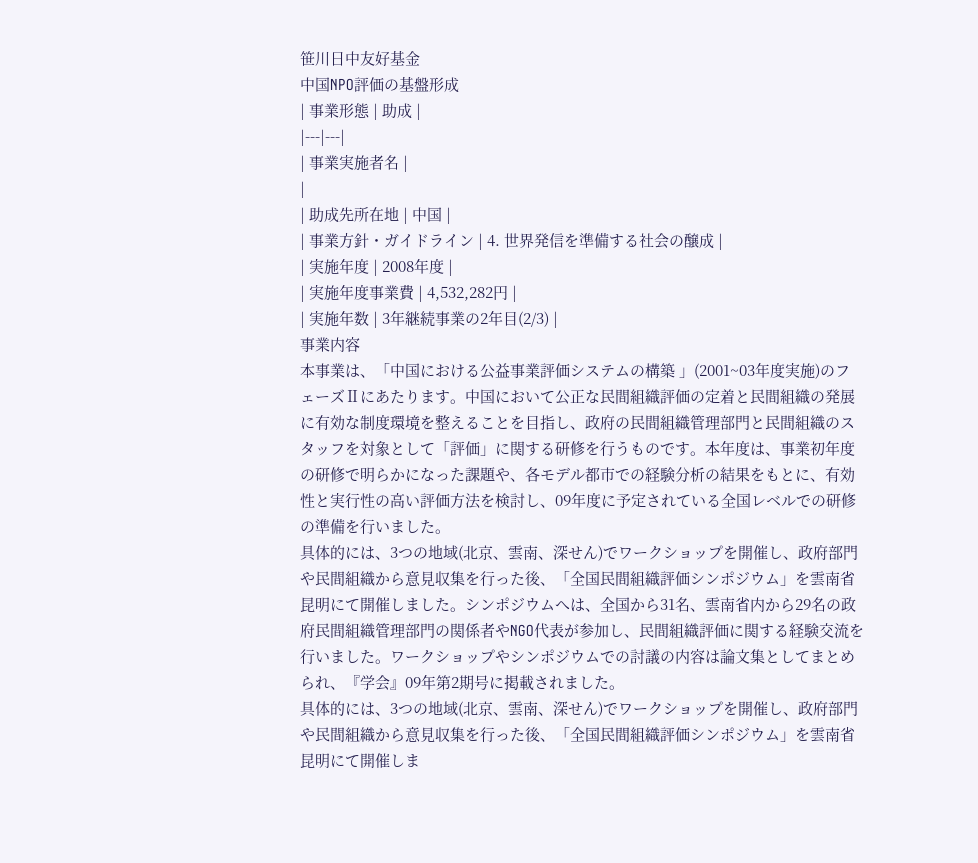笹川日中友好基金
中国NPO評価の基盤形成
| 事業形態 | 助成 |
|---|---|
| 事業実施者名 |
|
| 助成先所在地 | 中国 |
| 事業方針・ガイドライン | 4. 世界発信を準備する社会の醸成 |
| 実施年度 | 2008年度 |
| 実施年度事業費 | 4,532,282円 |
| 実施年数 | 3年継続事業の2年目(2/3) |
事業内容
本事業は、「中国における公益事業評価システムの構築 」(2001~03年度実施)のフェーズⅡにあたります。中国において公正な民間組織評価の定着と民間組織の発展に有効な制度環境を整えることを目指し、政府の民間組織管理部門と民間組織のスタッフを対象として「評価」に関する研修を行うものです。本年度は、事業初年度の研修で明らかになった課題や、各モデル都市での経験分析の結果をもとに、有効性と実行性の高い評価方法を検討し、09年度に予定されている全国レベルでの研修の準備を行いました。
具体的には、3つの地域(北京、雲南、深せん)でワークショップを開催し、政府部門や民間組織から意見収集を行った後、「全国民間組織評価シンポジウム」を雲南省昆明にて開催しました。シンポジウムへは、全国から31名、雲南省内から29名の政府民間組織管理部門の関係者やNGO代表が参加し、民間組織評価に関する経験交流を行いました。ワークショップやシンポジウムでの討議の内容は論文集としてまとめられ、『学会』09年第2期号に掲載されました。
具体的には、3つの地域(北京、雲南、深せん)でワークショップを開催し、政府部門や民間組織から意見収集を行った後、「全国民間組織評価シンポジウム」を雲南省昆明にて開催しま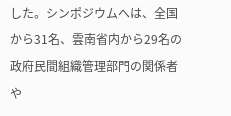した。シンポジウムへは、全国から31名、雲南省内から29名の政府民間組織管理部門の関係者や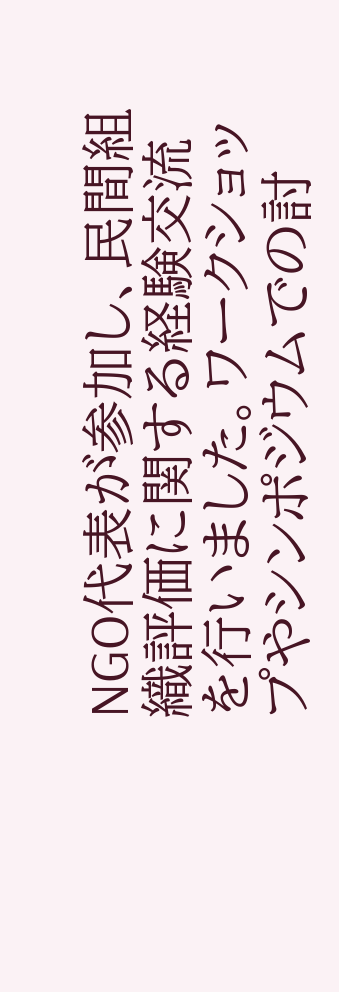NGO代表が参加し、民間組織評価に関する経験交流を行いました。ワークショップやシンポジウムでの討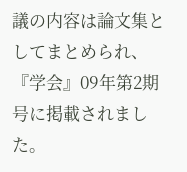議の内容は論文集としてまとめられ、『学会』09年第2期号に掲載されました。